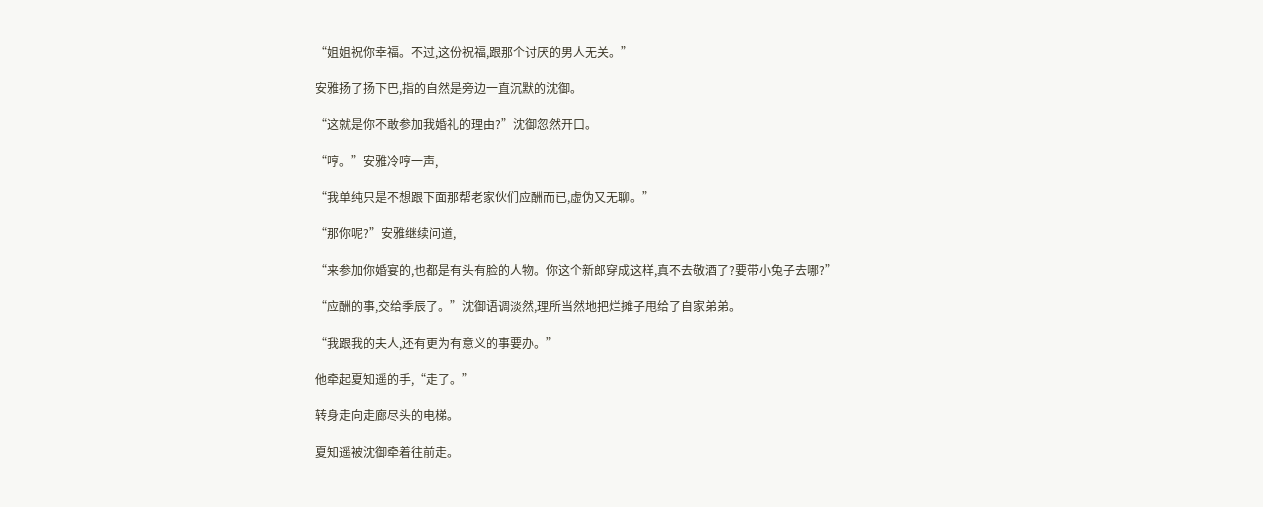“姐姐祝你幸福。不过,这份祝福,跟那个讨厌的男人无关。”

安雅扬了扬下巴,指的自然是旁边一直沉默的沈御。

“这就是你不敢参加我婚礼的理由?”沈御忽然开口。

“哼。”安雅冷哼一声,

“我单纯只是不想跟下面那帮老家伙们应酬而已,虚伪又无聊。”

“那你呢?”安雅继续问道,

“来参加你婚宴的,也都是有头有脸的人物。你这个新郎穿成这样,真不去敬酒了?要带小兔子去哪?”

“应酬的事,交给季辰了。”沈御语调淡然,理所当然地把烂摊子甩给了自家弟弟。

“我跟我的夫人,还有更为有意义的事要办。”

他牵起夏知遥的手,“走了。”

转身走向走廊尽头的电梯。

夏知遥被沈御牵着往前走。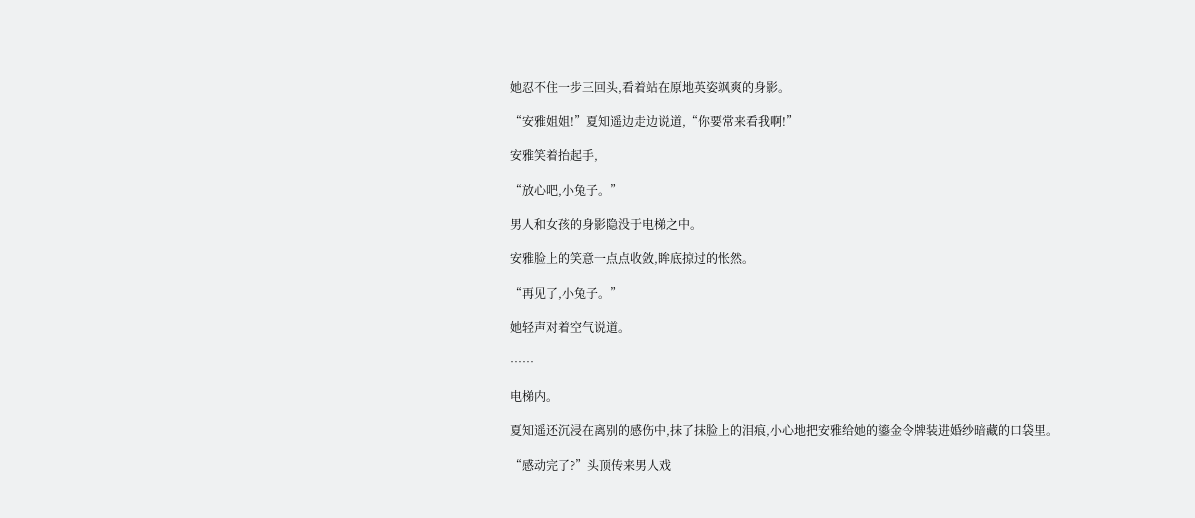她忍不住一步三回头,看着站在原地英姿飒爽的身影。

“安雅姐姐!”夏知遥边走边说道,“你要常来看我啊!”

安雅笑着抬起手,

“放心吧,小兔子。”

男人和女孩的身影隐没于电梯之中。

安雅脸上的笑意一点点收敛,眸底掠过的怅然。

“再见了,小兔子。”

她轻声对着空气说道。

……

电梯内。

夏知遥还沉浸在离别的感伤中,抹了抹脸上的泪痕,小心地把安雅给她的鎏金令牌装进婚纱暗藏的口袋里。

“感动完了?”头顶传来男人戏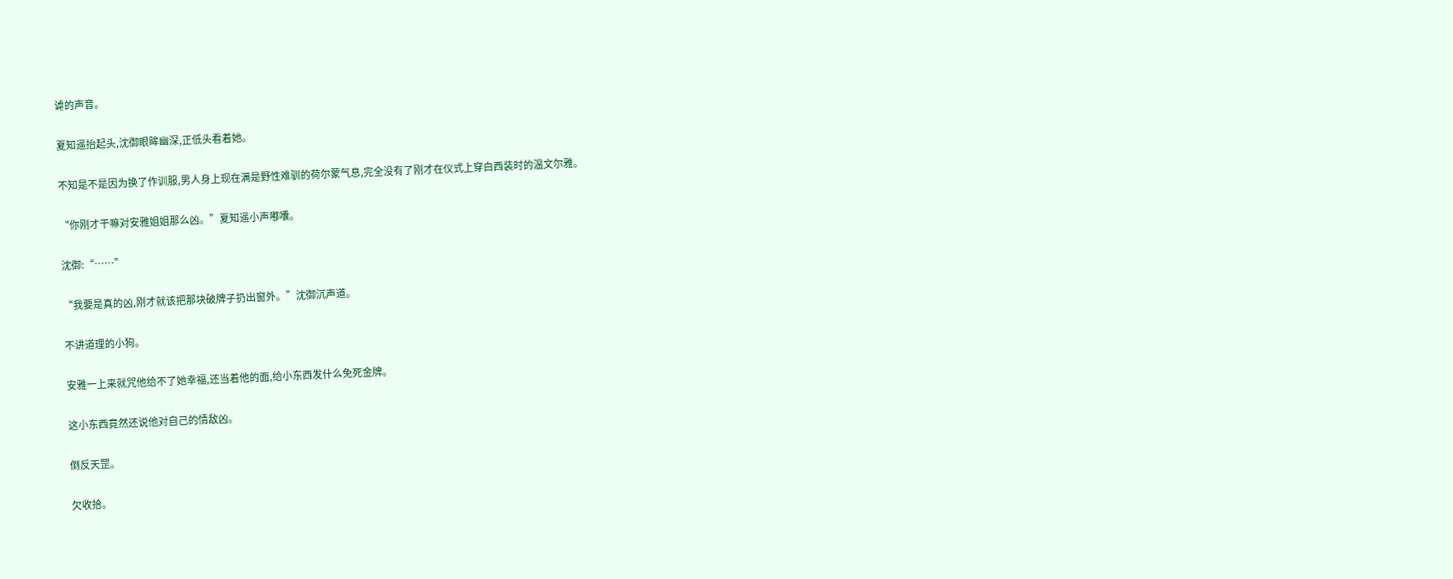谑的声音。

夏知遥抬起头,沈御眼眸幽深,正低头看着她。

不知是不是因为换了作训服,男人身上现在满是野性难驯的荷尔蒙气息,完全没有了刚才在仪式上穿白西装时的温文尔雅。

“你刚才干嘛对安雅姐姐那么凶。”夏知遥小声嘟囔。

沈御:“……”

“我要是真的凶,刚才就该把那块破牌子扔出窗外。”沈御沉声道。

不讲道理的小狗。

安雅一上来就咒他给不了她幸福,还当着他的面,给小东西发什么免死金牌。

这小东西竟然还说他对自己的情敌凶。

倒反天罡。

欠收拾。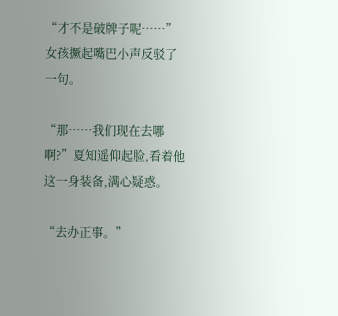“才不是破牌子呢……”女孩撅起嘴巴小声反驳了一句。

“那……我们现在去哪啊?”夏知遥仰起脸,看着他这一身装备,满心疑惑。

“去办正事。”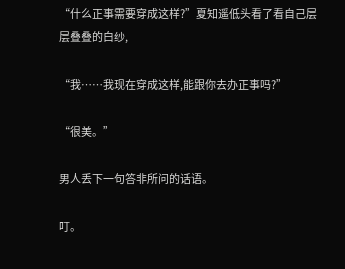“什么正事需要穿成这样?”夏知遥低头看了看自己层层叠叠的白纱,

“我……我现在穿成这样,能跟你去办正事吗?”

“很美。”

男人丢下一句答非所问的话语。

叮。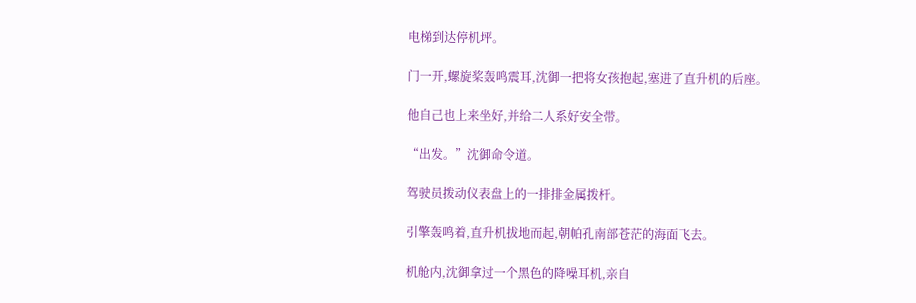电梯到达停机坪。

门一开,螺旋桨轰鸣震耳,沈御一把将女孩抱起,塞进了直升机的后座。

他自己也上来坐好,并给二人系好安全带。

“出发。”沈御命令道。

驾驶员拨动仪表盘上的一排排金属拨杆。

引擎轰鸣着,直升机拔地而起,朝帕孔南部苍茫的海面飞去。

机舱内,沈御拿过一个黑色的降噪耳机,亲自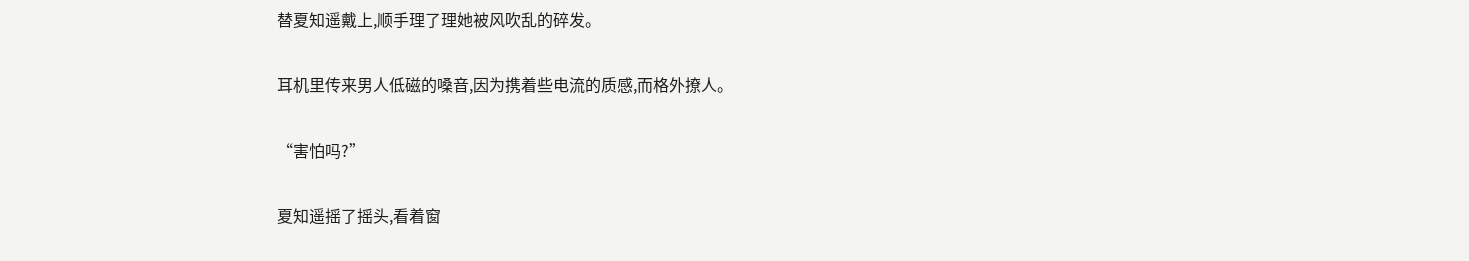替夏知遥戴上,顺手理了理她被风吹乱的碎发。

耳机里传来男人低磁的嗓音,因为携着些电流的质感,而格外撩人。

“害怕吗?”

夏知遥摇了摇头,看着窗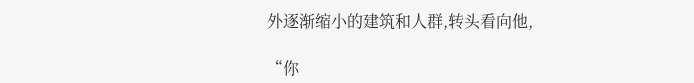外逐渐缩小的建筑和人群,转头看向他,

“你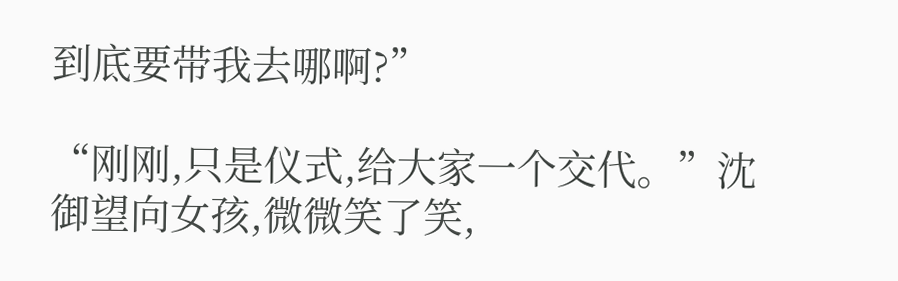到底要带我去哪啊?”

“刚刚,只是仪式,给大家一个交代。”沈御望向女孩,微微笑了笑,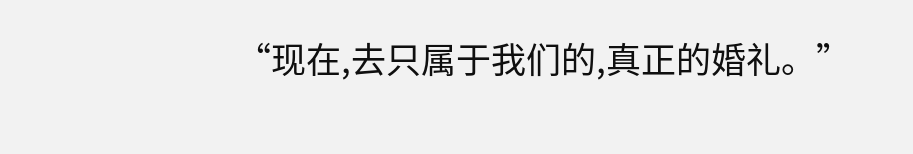“现在,去只属于我们的,真正的婚礼。”